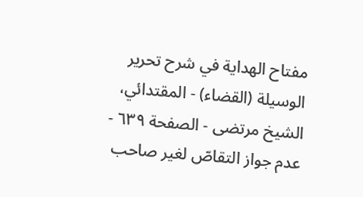مفتاح الهداية في شرح تحرير الوسيلة (القضاء) - المقتدائي، الشيخ مرتضى - الصفحة ٦٣٩ - عدم جواز التقاصّ لغير صاحب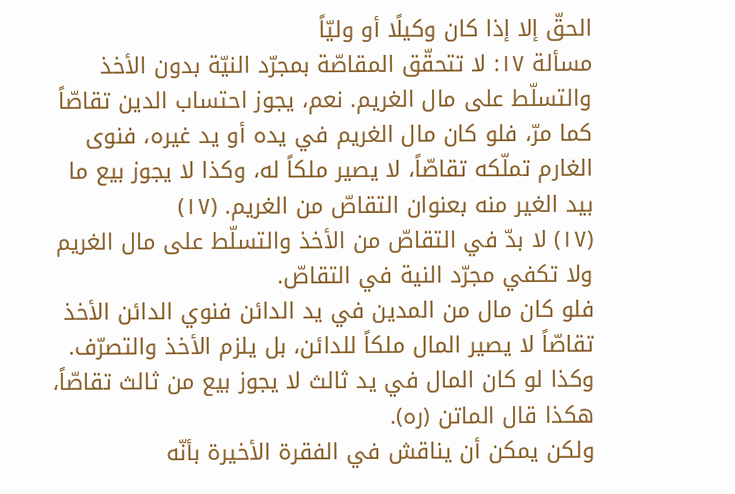الحقّ إلا إذا كان وكيلًا أو وليّاً
مسألة ١٧: لا تتحقّق المقاصّة بمجرّد النيّة بدون الأخذ والتسلّط على مال الغريم. نعم، يجوز احتساب الدين تقاصّاً كما مرّ، فلو كان مال الغريم في يده أو يد غيره، فنوى الغارم تملّكه تقاصّاً، لا يصير ملكاً له، وكذا لا يجوز بيع ما بيد الغير منه بعنوان التقاصّ من الغريم. (١٧)
(١٧) لا بدّ في التقاصّ من الأخذ والتسلّط على مال الغريم ولا تكفي مجرّد النية في التقاصّ.
فلو كان مال من المدين في يد الدائن فنوي الدائن الأخذ تقاصّاً لا يصير المال ملكاً للدائن، بل يلزم الأخذ والتصرّف.
وكذا لو كان المال في يد ثالث لا يجوز بيع من ثالث تقاصّاً، هكذا قال الماتن (ره).
ولكن يمكن أن يناقش في الفقرة الأخيرة بأنّه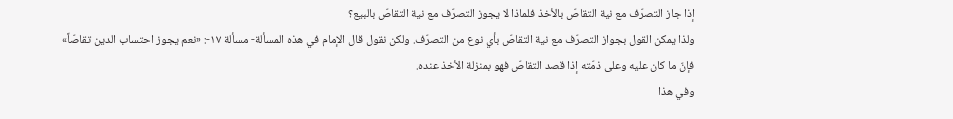إذا جاز التصرّف مع نية التقاصّ بالأخذ فلماذا لا يجوز التصرّف مع نية التقاصّ بالبيع؟
ولذا يمكن القول بجواز التصرّف مع نية التقاصّ بأي نوع من التصرّف. ولكن نقول قال الإمام في هذه المسألة- مسألة ١٧-: «نعم يجوز احتساب الدين تقاصّاً» فإنّ ما كان عليه وعلى ذمّته إذا قصد التقاصّ فهو بمنزلة الأخذ عنده.
وفي هذا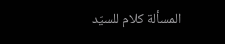المسألة كلام للسيّد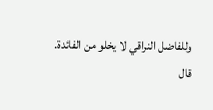وللفاضل النراقي لا يخلو من الفائدة.
قال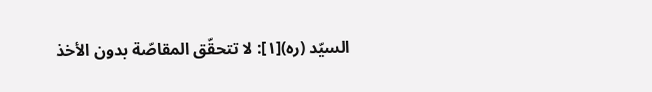السيّد (ره)[١]: لا تتحقّق المقاصّة بدون الأخذ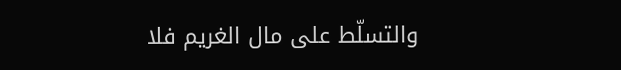والتسلّط على مال الغريم فلا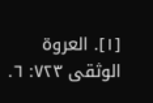[١]. العروة الوثقى ٧٢٣: ٦.